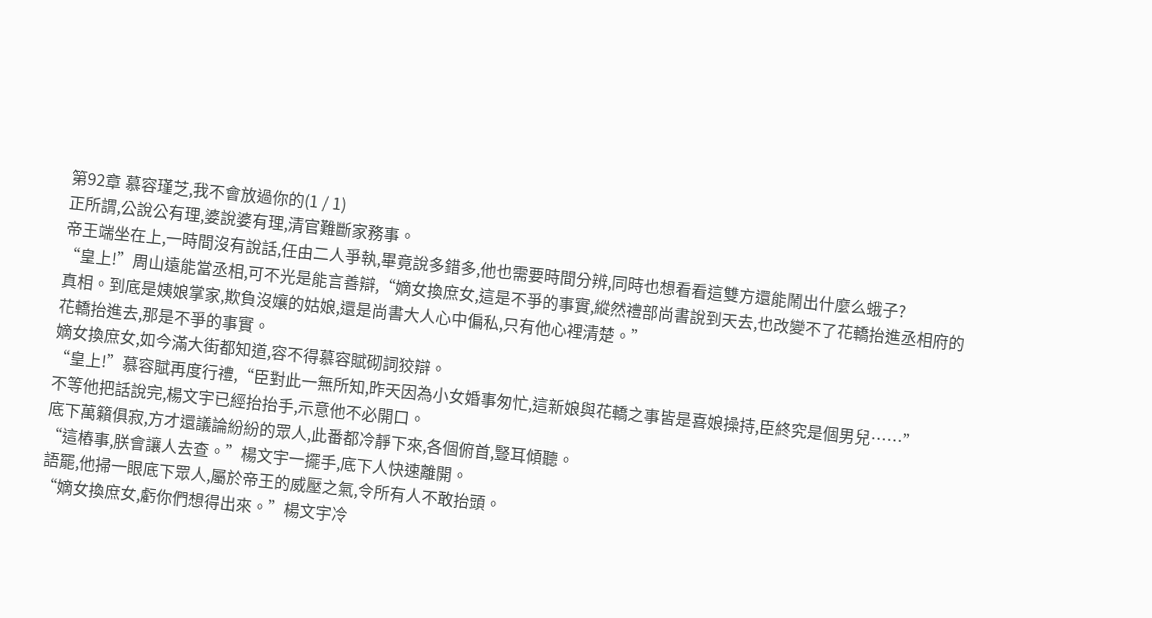第92章 慕容瑾芝,我不會放過你的(1 / 1)
正所謂,公說公有理,婆說婆有理,清官難斷家務事。
帝王端坐在上,一時間沒有說話,任由二人爭執,畢竟說多錯多,他也需要時間分辨,同時也想看看這雙方還能鬧出什麼么蛾子?
“皇上!”周山遠能當丞相,可不光是能言善辯,“嫡女換庶女,這是不爭的事實,縱然禮部尚書說到天去,也改變不了花轎抬進丞相府的真相。到底是姨娘掌家,欺負沒孃的姑娘,還是尚書大人心中偏私,只有他心裡清楚。”
花轎抬進去,那是不爭的事實。
嫡女換庶女,如今滿大街都知道,容不得慕容賦砌詞狡辯。
“皇上!”慕容賦再度行禮,“臣對此一無所知,昨天因為小女婚事匆忙,這新娘與花轎之事皆是喜娘操持,臣終究是個男兒……”
不等他把話說完,楊文宇已經抬抬手,示意他不必開口。
底下萬籟俱寂,方才還議論紛紛的眾人,此番都冷靜下來,各個俯首,豎耳傾聽。
“這樁事,朕會讓人去查。”楊文宇一擺手,底下人快速離開。
語罷,他掃一眼底下眾人,屬於帝王的威壓之氣,令所有人不敢抬頭。
“嫡女換庶女,虧你們想得出來。”楊文宇冷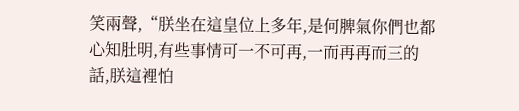笑兩聲,“朕坐在這皇位上多年,是何脾氣你們也都心知肚明,有些事情可一不可再,一而再再而三的話,朕這裡怕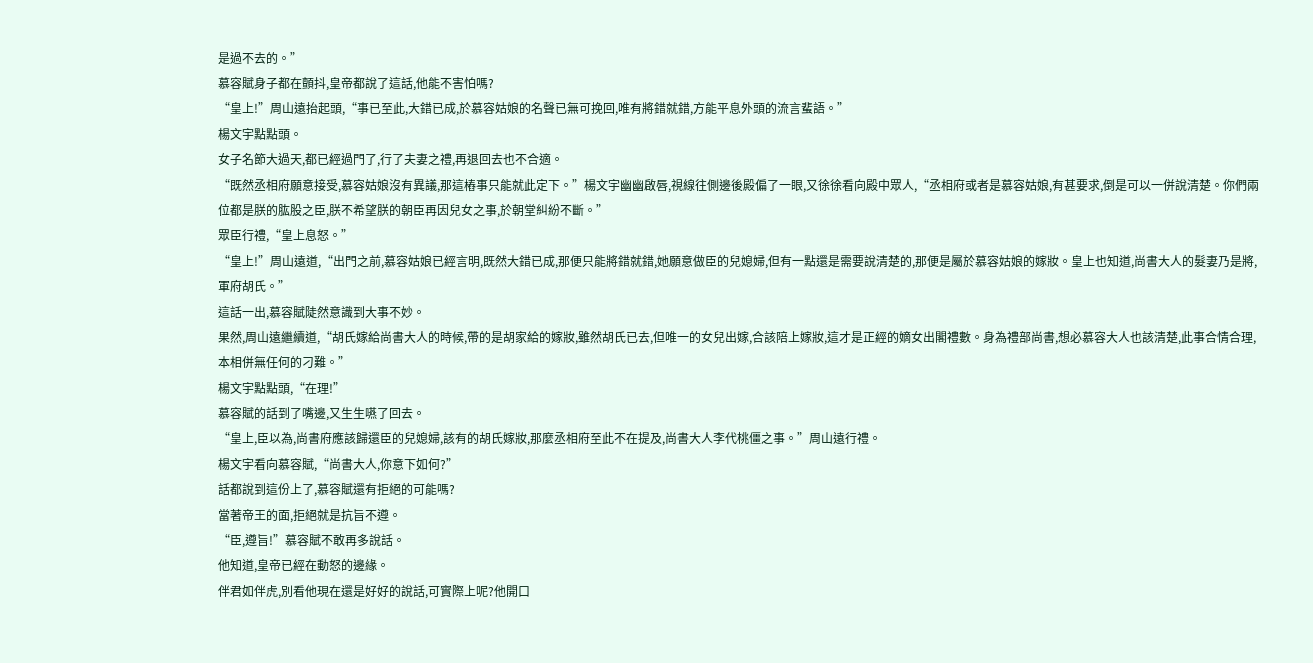是過不去的。”
慕容賦身子都在顫抖,皇帝都說了這話,他能不害怕嗎?
“皇上!”周山遠抬起頭,“事已至此,大錯已成,於慕容姑娘的名聲已無可挽回,唯有將錯就錯,方能平息外頭的流言蜚語。”
楊文宇點點頭。
女子名節大過天,都已經過門了,行了夫妻之禮,再退回去也不合適。
“既然丞相府願意接受,慕容姑娘沒有異議,那這樁事只能就此定下。”楊文宇幽幽啟唇,視線往側邊後殿偏了一眼,又徐徐看向殿中眾人,“丞相府或者是慕容姑娘,有甚要求,倒是可以一併說清楚。你們兩位都是朕的肱股之臣,朕不希望朕的朝臣再因兒女之事,於朝堂糾紛不斷。”
眾臣行禮,“皇上息怒。”
“皇上!”周山遠道,“出門之前,慕容姑娘已經言明,既然大錯已成,那便只能將錯就錯,她願意做臣的兒媳婦,但有一點還是需要說清楚的,那便是屬於慕容姑娘的嫁妝。皇上也知道,尚書大人的髮妻乃是將,軍府胡氏。”
這話一出,慕容賦陡然意識到大事不妙。
果然,周山遠繼續道,“胡氏嫁給尚書大人的時候,帶的是胡家給的嫁妝,雖然胡氏已去,但唯一的女兒出嫁,合該陪上嫁妝,這才是正經的嫡女出閣禮數。身為禮部尚書,想必慕容大人也該清楚,此事合情合理,本相併無任何的刁難。”
楊文宇點點頭,“在理!”
慕容賦的話到了嘴邊,又生生嚥了回去。
“皇上,臣以為,尚書府應該歸還臣的兒媳婦,該有的胡氏嫁妝,那麼丞相府至此不在提及,尚書大人李代桃僵之事。”周山遠行禮。
楊文宇看向慕容賦,“尚書大人,你意下如何?”
話都說到這份上了,慕容賦還有拒絕的可能嗎?
當著帝王的面,拒絕就是抗旨不遵。
“臣,遵旨!”慕容賦不敢再多說話。
他知道,皇帝已經在動怒的邊緣。
伴君如伴虎,別看他現在還是好好的說話,可實際上呢?他開口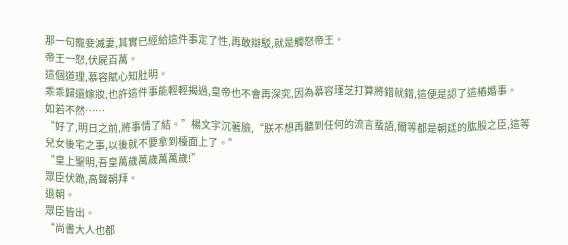那一句寵妾滅妻,其實已經給這件事定了性,再敢辯駁,就是觸怒帝王。
帝王一怒,伏屍百萬。
這個道理,慕容賦心知肚明。
乖乖歸還嫁妝,也許這件事能輕輕揭過,皇帝也不會再深究,因為慕容瑾芝打算將錯就錯,這便是認了這樁婚事。
如若不然……
“好了,明日之前,將事情了結。”楊文宇沉著臉,“朕不想再聽到任何的流言蜚語,爾等都是朝廷的肱股之臣,這等兒女後宅之事,以後就不要拿到檯面上了。”
“皇上聖明,吾皇萬歲萬歲萬萬歲!”
眾臣伏跪,高聲朝拜。
退朝。
眾臣皆出。
“尚書大人也都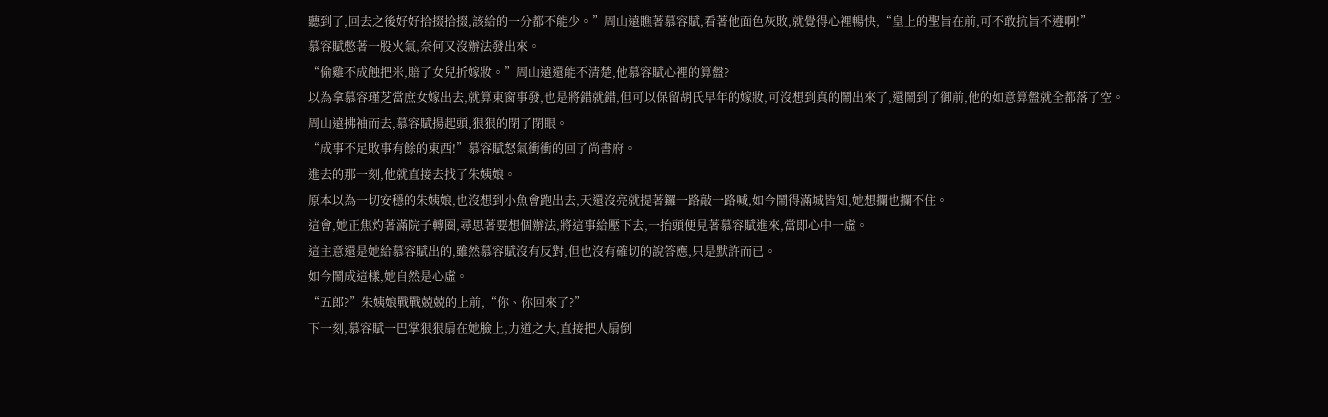聽到了,回去之後好好拾掇拾掇,該給的一分都不能少。”周山遠瞧著慕容賦,看著他面色灰敗,就覺得心裡暢快,“皇上的聖旨在前,可不敢抗旨不遵啊!”
慕容賦憋著一股火氣,奈何又沒辦法發出來。
“偷雞不成蝕把米,賠了女兒折嫁妝。”周山遠還能不清楚,他慕容賦心裡的算盤?
以為拿慕容瑾芝當庶女嫁出去,就算東窗事發,也是將錯就錯,但可以保留胡氏早年的嫁妝,可沒想到真的鬧出來了,還鬧到了御前,他的如意算盤就全都落了空。
周山遠拂袖而去,慕容賦揚起頭,狠狠的閉了閉眼。
“成事不足敗事有餘的東西!”慕容賦怒氣衝衝的回了尚書府。
進去的那一刻,他就直接去找了朱姨娘。
原本以為一切安穩的朱姨娘,也沒想到小魚會跑出去,天還沒亮就提著鑼一路敲一路喊,如今鬧得滿城皆知,她想攔也攔不住。
這會,她正焦灼著滿院子轉圈,尋思著要想個辦法,將這事給壓下去,一抬頭便見著慕容賦進來,當即心中一虛。
這主意還是她給慕容賦出的,雖然慕容賦沒有反對,但也沒有確切的說答應,只是默許而已。
如今鬧成這樣,她自然是心虛。
“五郎?”朱姨娘戰戰兢兢的上前,“你、你回來了?”
下一刻,慕容賦一巴掌狠狠扇在她臉上,力道之大,直接把人扇倒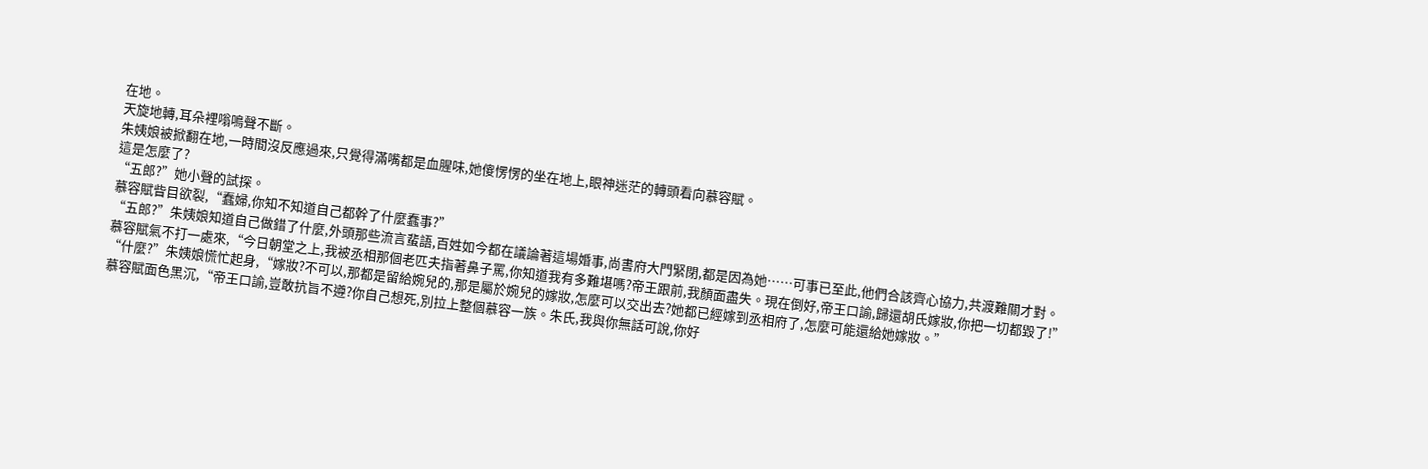在地。
天旋地轉,耳朵裡嗡鳴聲不斷。
朱姨娘被掀翻在地,一時間沒反應過來,只覺得滿嘴都是血腥味,她傻愣愣的坐在地上,眼神迷茫的轉頭看向慕容賦。
這是怎麼了?
“五郎?”她小聲的試探。
慕容賦眥目欲裂,“蠢婦,你知不知道自己都幹了什麼蠢事?”
“五郎?”朱姨娘知道自己做錯了什麼,外頭那些流言蜚語,百姓如今都在議論著這場婚事,尚書府大門緊閉,都是因為她……可事已至此,他們合該齊心協力,共渡難關才對。
慕容賦氣不打一處來,“今日朝堂之上,我被丞相那個老匹夫指著鼻子罵,你知道我有多難堪嗎?帝王跟前,我顏面盡失。現在倒好,帝王口諭,歸還胡氏嫁妝,你把一切都毀了!”
“什麼?”朱姨娘慌忙起身,“嫁妝?不可以,那都是留給婉兒的,那是屬於婉兒的嫁妝,怎麼可以交出去?她都已經嫁到丞相府了,怎麼可能還給她嫁妝。”
慕容賦面色黑沉,“帝王口諭,豈敢抗旨不遵?你自己想死,別拉上整個慕容一族。朱氏,我與你無話可說,你好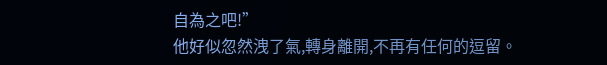自為之吧!”
他好似忽然洩了氣,轉身離開,不再有任何的逗留。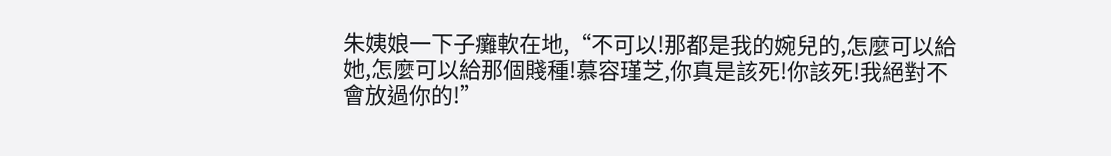朱姨娘一下子癱軟在地,“不可以!那都是我的婉兒的,怎麼可以給她,怎麼可以給那個賤種!慕容瑾芝,你真是該死!你該死!我絕對不會放過你的!”